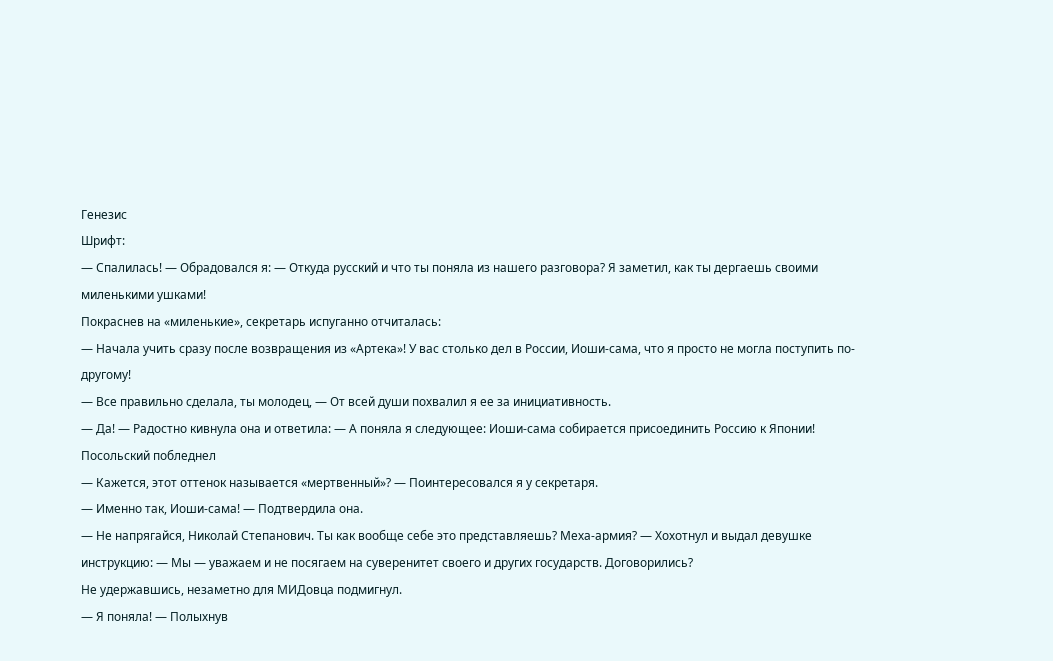Генезис
Шрифт:
— Спалилась! — Обрадовался я: — Откуда русский и что ты поняла из нашего разговора? Я заметил, как ты дергаешь своими миленькими ушками!
Покраснев на «миленькие», секретарь испуганно отчиталась:
— Начала учить сразу после возвращения из «Артека»! У вас столько дел в России, Иоши-сама, что я просто не могла поступить по-другому!
— Все правильно сделала, ты молодец, — От всей души похвалил я ее за инициативность.
— Да! — Радостно кивнула она и ответила: — А поняла я следующее: Иоши-сама собирается присоединить Россию к Японии!
Посольский побледнел
— Кажется, этот оттенок называется «мертвенный»? — Поинтересовался я у секретаря.
— Именно так, Иоши-сама! — Подтвердила она.
— Не напрягайся, Николай Степанович. Ты как вообще себе это представляешь? Меха-армия? — Хохотнул и выдал девушке инструкцию: — Мы — уважаем и не посягаем на суверенитет своего и других государств. Договорились?
Не удержавшись, незаметно для МИДовца подмигнул.
— Я поняла! — Полыхнув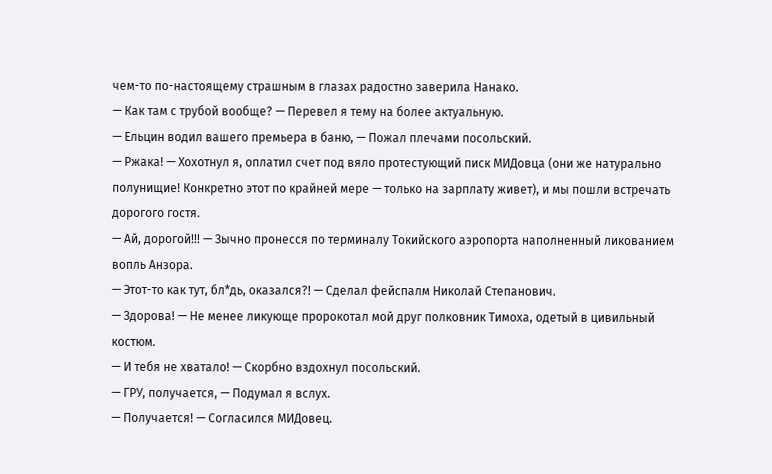чем-то по-настоящему страшным в глазах радостно заверила Нанако.
— Как там с трубой вообще? — Перевел я тему на более актуальную.
— Ельцин водил вашего премьера в баню, — Пожал плечами посольский.
— Ржака! — Хохотнул я, оплатил счет под вяло протестующий писк МИДовца (они же натурально полунищие! Конкретно этот по крайней мере — только на зарплату живет), и мы пошли встречать дорогого гостя.
— Ай, дорогой!!! — Зычно пронесся по терминалу Токийского аэропорта наполненный ликованием вопль Анзора.
— Этот-то как тут, бл*дь, оказался?! — Сделал фейспалм Николай Степанович.
— Здорова! — Не менее ликующе пророкотал мой друг полковник Тимоха, одетый в цивильный костюм.
— И тебя не хватало! — Скорбно вздохнул посольский.
— ГРУ, получается, — Подумал я вслух.
— Получается! — Согласился МИДовец.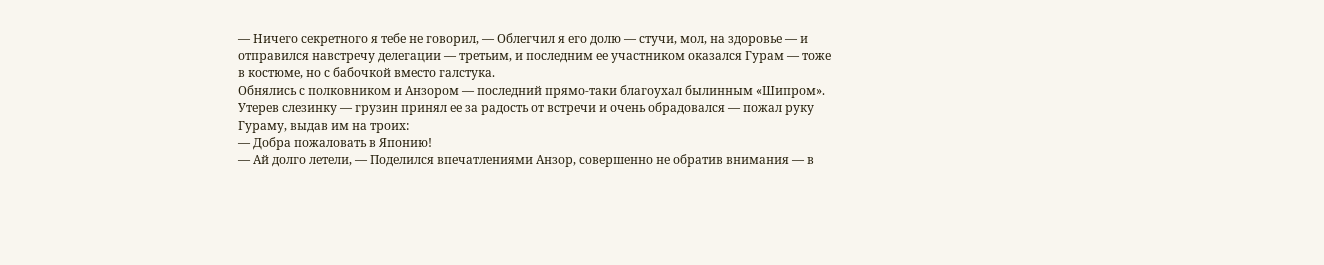— Ничего секретного я тебе не говорил, — Облегчил я его долю — стучи, мол, на здоровье — и отправился навстречу делегации — третьим, и последним ее участником оказался Гурам — тоже в костюме, но с бабочкой вместо галстука.
Обнялись с полковником и Анзором — последний прямо-таки благоухал былинным «Шипром». Утерев слезинку — грузин принял ее за радость от встречи и очень обрадовался — пожал руку Гураму, выдав им на троих:
— Добра пожаловать в Японию!
— Ай долго летели, — Поделился впечатлениями Анзор, совершенно не обратив внимания — в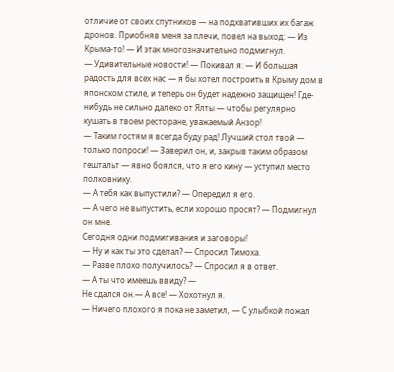отличие от своих спутников — на подхвативших их багаж дронов. Приобняв меня за плечи, повел на выход: — Из Крыма-то! — И этак многозначительно подмигнул.
— Удивительные новости! — Покивал я: — И большая радость для всех нас — я бы хотел построить в Крыму дом в японском стиле, и теперь он будет надежно защищен! Где-нибудь не сильно далеко от Ялты — чтобы регулярно кушать в твоем ресторане, уважаемый Анзор!
— Таким гостям я всегда буду рад! Лучший стол твой — только попроси! — Заверил он, и, закрыв таким образом гештальт — явно боялся, что я его кину — уступил место полковнику.
— А тебя как выпустили? — Опередил я его.
— А чего не выпустить, если хорошо просят? — Подмигнул он мне.
Сегодня одни подмигивания и заговоры!
— Ну и как ты это сделал? — Спросил Тимоха.
— Разве плохо получилось? — Спросил я в ответ.
— А ты что имеешь ввиду? —
Не сдался он.— А все! — Хохотнул я.
— Ничего плохого я пока не заметил, — С улыбкой пожал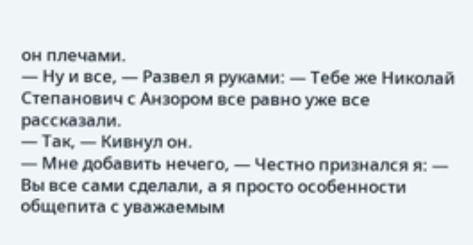он плечами.
— Ну и все, — Развел я руками: — Тебе же Николай Степанович с Анзором все равно уже все рассказали.
— Так, — Кивнул он.
— Мне добавить нечего, — Честно признался я: — Вы все сами сделали, а я просто особенности общепита с уважаемым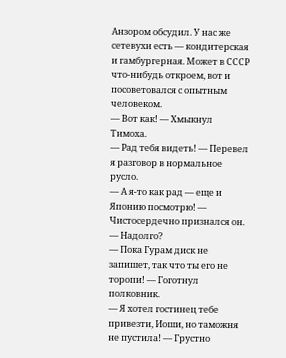Анзором обсудил. У нас же сетевухи есть — кондитерская и гамбургерная. Может в СССР что-нибудь откроем, вот и посоветовался с опытным человеком.
— Вот как! — Хмыкнул Тимоха.
— Рад тебя видеть! — Перевел я разговор в нормальное русло.
— А я-то как рад — еще и Японию посмотрю! — Чистосердечно признался он.
— Надолго?
— Пока Гурам диск не запишет, так что ты его не торопи! — Гоготнул полковник.
— Я хотел гостинец тебе привезти, Иоши, но таможня не пустила! — Грустно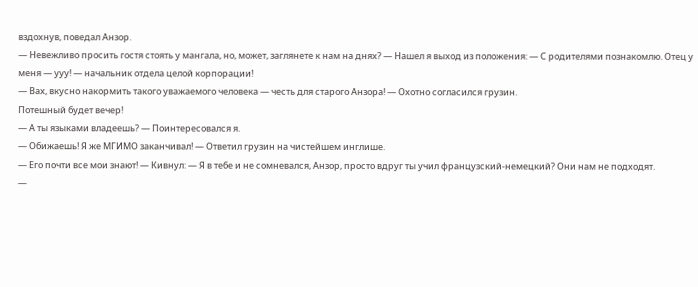вздохнув, поведал Анзор.
— Невежливо просить гостя стоять у мангала, но, может, заглянете к нам на днях? — Нашел я выход из положения: — С родителями познакомлю. Отец у меня — ууу! — начальник отдела целой корпорации!
— Вах, вкусно накормить такого уважаемого человека — честь для старого Анзора! — Охотно согласился грузин.
Потешный будет вечер!
— А ты языками владеешь? — Поинтересовался я.
— Обижаешь! Я же МГИМО заканчивал! — Ответил грузин на чистейшем инглише.
— Его почти все мои знают! — Кивнул: — Я в тебе и не сомневался, Анзор, просто вдруг ты учил французский-немецкий? Они нам не подходят.
—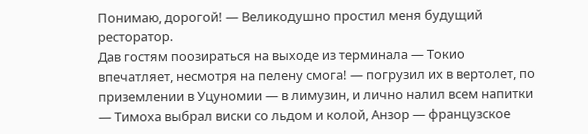Понимаю, дорогой! — Великодушно простил меня будущий ресторатор.
Дав гостям поозираться на выходе из терминала — Токио впечатляет, несмотря на пелену смога! — погрузил их в вертолет, по приземлении в Уцуномии — в лимузин, и лично налил всем напитки — Тимоха выбрал виски со льдом и колой, Анзор — французское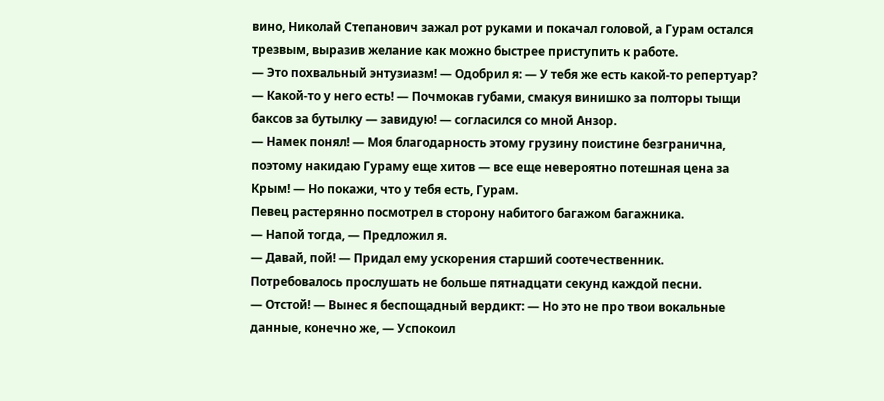вино, Николай Степанович зажал рот руками и покачал головой, а Гурам остался трезвым, выразив желание как можно быстрее приступить к работе.
— Это похвальный энтузиазм! — Одобрил я: — У тебя же есть какой-то репертуар?
— Какой-то у него есть! — Почмокав губами, смакуя винишко за полторы тыщи баксов за бутылку — завидую! — согласился со мной Анзор.
— Намек понял! — Моя благодарность этому грузину поистине безгранична, поэтому накидаю Гураму еще хитов — все еще невероятно потешная цена за Крым! — Но покажи, что у тебя есть, Гурам.
Певец растерянно посмотрел в сторону набитого багажом багажника.
— Напой тогда, — Предложил я.
— Давай, пой! — Придал ему ускорения старший соотечественник.
Потребовалось прослушать не больше пятнадцати секунд каждой песни.
— Отстой! — Вынес я беспощадный вердикт: — Но это не про твои вокальные данные, конечно же, — Успокоил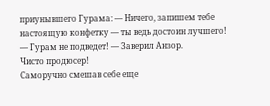приунывшего Гурама: — Ничего, запишем тебе настоящую конфетку — ты ведь достоин лучшего!
— Гурам не подведет! — Заверил Анзор.
Чисто продюсер!
Саморучно смешав себе еще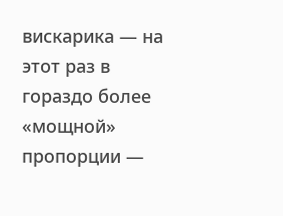вискарика — на этот раз в гораздо более «мощной» пропорции —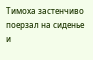Тимоха застенчиво поерзал на сиденье и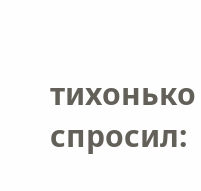тихонько спросил: